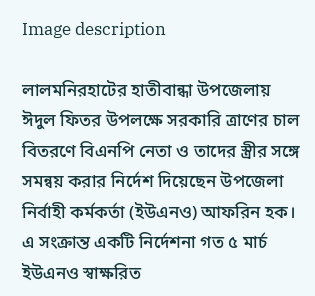Image description

লালমনিরহাটের হাতীবান্ধা উপজেলায় ঈদুল ফিতর উপলক্ষে সরকারি ত্রাণের চাল বিতরণে বিএনপি নেতা ও তাদের স্ত্রীর সঙ্গে সমন্বয় করার নির্দেশ দিয়েছেন উপজেলা নির্বাহী কর্মকর্তা (ইউএনও) আফরিন হক। এ সংক্রান্ত একটি নির্দেশনা গত ৫ মার্চ ইউএনও স্বাক্ষরিত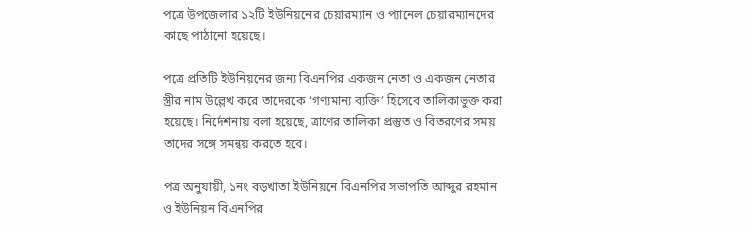পত্রে উপজেলার ১২টি ইউনিয়নের চেয়ারম্যান ও প্যানেল চেয়ারম্যানদের কাছে পাঠানো হয়েছে।

পত্রে প্রতিটি ইউনিয়নের জন্য বিএনপির একজন নেতা ও একজন নেতার স্ত্রীর নাম উল্লেখ করে তাদেরকে ‘গণ্যমান্য ব্যক্তি’ হিসেবে তালিকাভুক্ত করা হয়েছে। নির্দেশনায় বলা হয়েছে, ত্রাণের তালিকা প্রস্তুত ও বিতরণের সময় তাদের সঙ্গে সমন্বয় করতে হবে।

পত্র অনুযায়ী, ১নং বড়খাতা ইউনিয়নে বিএনপির সভাপতি আব্দুর রহমান ও ইউনিয়ন বিএনপির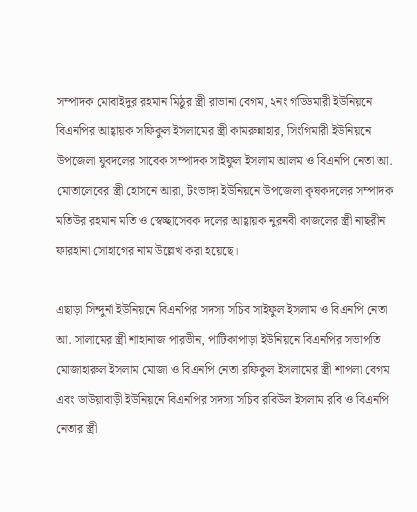সম্পাদক মোবাইদুর রহমান মিঠুর স্ত্রী রাভানা বেগম, ২নং গড্ডিমারী ইউনিয়নে বিএনপির আহ্বায়ক সফিকুল ইসলামের স্ত্রী কামরুন্নাহার, সিংগিমারী ইউনিয়নে উপজেলা যুবদলের সাবেক সম্পাদক সাইফুল ইসলাম আলম ও বিএনপি নেতা আ. মোতালেবের স্ত্রী হোসনে আরা, টংভাঙ্গা ইউনিয়নে উপজেলা কৃষকদলের সম্পাদক মতিউর রহমান মতি ও স্বেচ্ছাসেবক দলের আহ্বায়ক নুরনবী কাজলের স্ত্রী নাছরীন ফারহানা সোহাগের নাম উল্লেখ করা হয়েছে।

এছাড়া সিন্দুর্না ইউনিয়নে বিএনপির সদস্য সচিব সাইফুল ইসলাম ও বিএনপি নেতা আ. সালামের স্ত্রী শাহানাজ পারভীন, পাটিকাপাড়া ইউনিয়নে বিএনপির সভাপতি মোজাহারুল ইসলাম মোজা ও বিএনপি নেতা রফিকুল ইসলামের স্ত্রী শাপলা বেগম এবং ডাউয়াবাড়ী ইউনিয়নে বিএনপির সদস্য সচিব রবিউল ইসলাম রবি ও বিএনপি নেতার স্ত্রী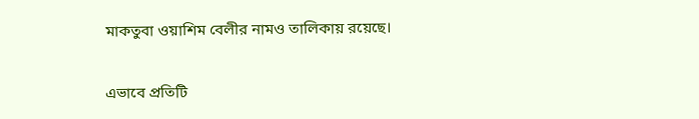মাকতুবা ওয়াশিম বেলীর নামও তালিকায় রয়েছে।

এভাবে প্রতিটি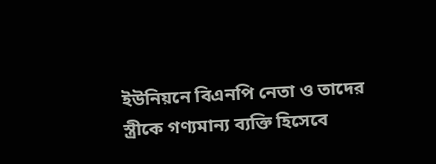ইউনিয়নে বিএনপি নেতা ও তাদের স্ত্রীকে গণ্যমান্য ব্যক্তি হিসেবে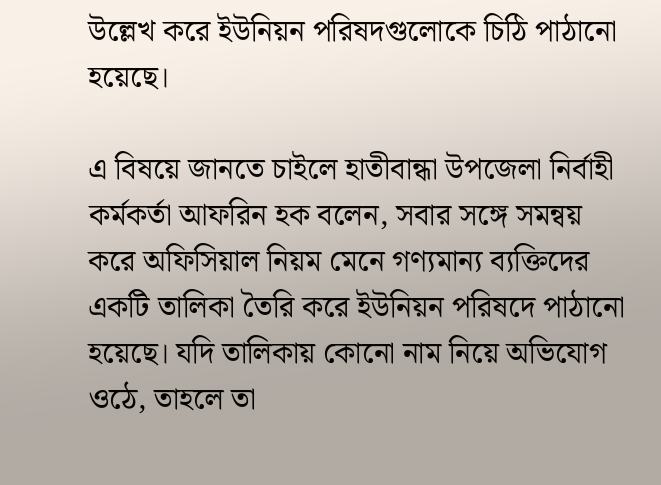উল্লেখ করে ইউনিয়ন পরিষদগুলোকে চিঠি পাঠানো হয়েছে।

এ বিষয়ে জানতে চাইলে হাতীবান্ধা উপজেলা নির্বাহী কর্মকর্তা আফরিন হক বলেন, সবার সঙ্গে সমন্বয় করে অফিসিয়াল নিয়ম মেনে গণ্যমান্য ব্যক্তিদের একটি তালিকা তৈরি করে ইউনিয়ন পরিষদে পাঠানো হয়েছে। যদি তালিকায় কোনো নাম নিয়ে অভিযোগ ওঠে, তাহলে তা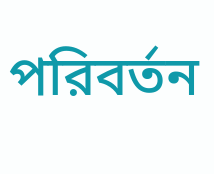পরিবর্তন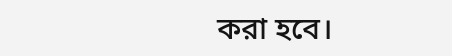করা হবে।